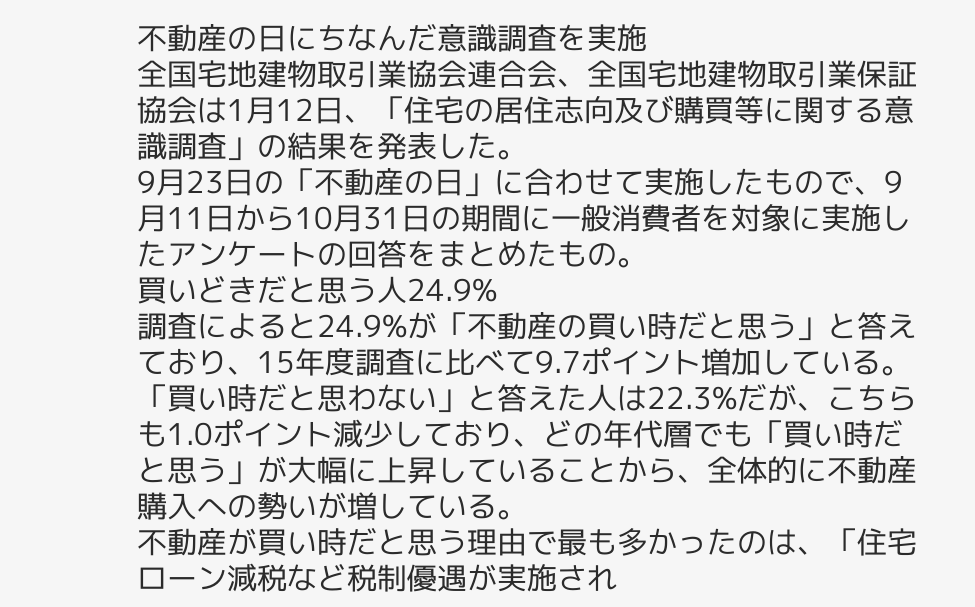不動産の日にちなんだ意識調査を実施
全国宅地建物取引業協会連合会、全国宅地建物取引業保証協会は1月12日、「住宅の居住志向及び購買等に関する意識調査」の結果を発表した。
9月23日の「不動産の日」に合わせて実施したもので、9月11日から10月31日の期間に一般消費者を対象に実施したアンケートの回答をまとめたもの。
買いどきだと思う人24.9%
調査によると24.9%が「不動産の買い時だと思う」と答えており、15年度調査に比べて9.7ポイント増加している。
「買い時だと思わない」と答えた人は22.3%だが、こちらも1.0ポイント減少しており、どの年代層でも「買い時だと思う」が大幅に上昇していることから、全体的に不動産購入への勢いが増している。
不動産が買い時だと思う理由で最も多かったのは、「住宅ローン減税など税制優遇が実施され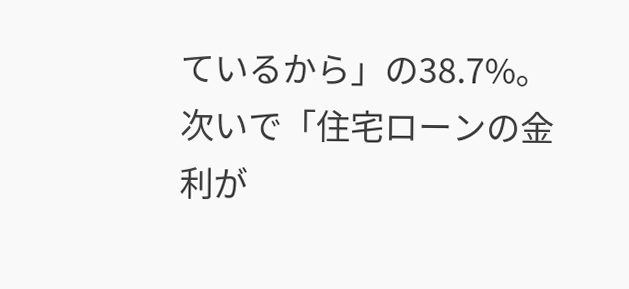ているから」の38.7%。次いで「住宅ローンの金利が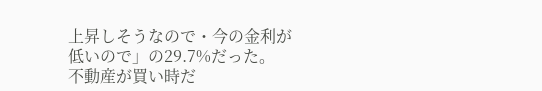上昇しそうなので・今の金利が低いので」の29.7%だった。
不動産が買い時だ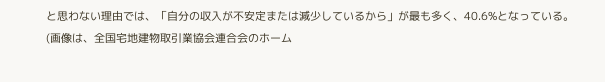と思わない理由では、「自分の収入が不安定または減少しているから」が最も多く、40.6%となっている。
(画像は、全国宅地建物取引業協会連合会のホーム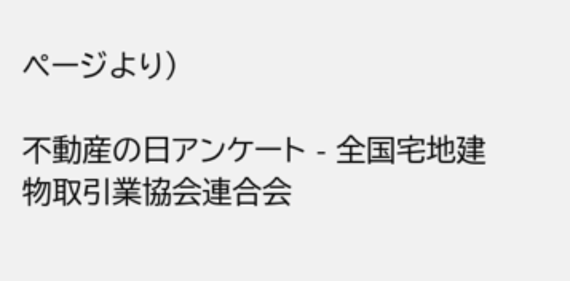ページより)

不動産の日アンケート - 全国宅地建物取引業協会連合会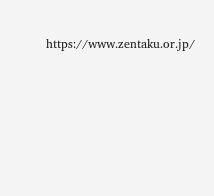https://www.zentaku.or.jp/